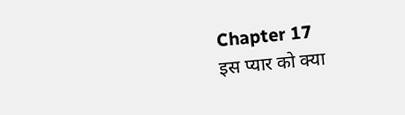Chapter 17
इस प्यार को क्या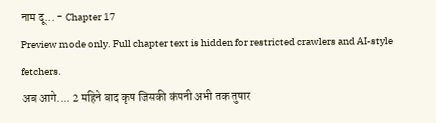नाम दू... - Chapter 17
Preview mode only. Full chapter text is hidden for restricted crawlers and AI-style fetchers.
अब आगे.... 2 महिने बाद कृष जिसकी कंपनी अभी तक तुषार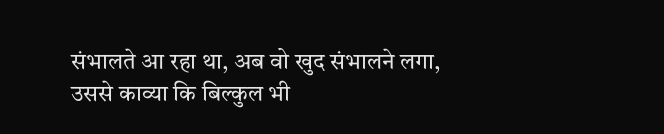संभालते आ रहा था, अब वो खुद संभालने लगा, उससे काव्या कि बिल्कुल भी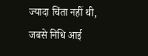ज्यादा चिंता नहीं थी, जबसे निधि आई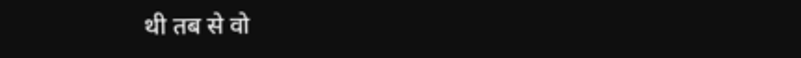थी तब से वो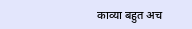काव्या बहुत अच